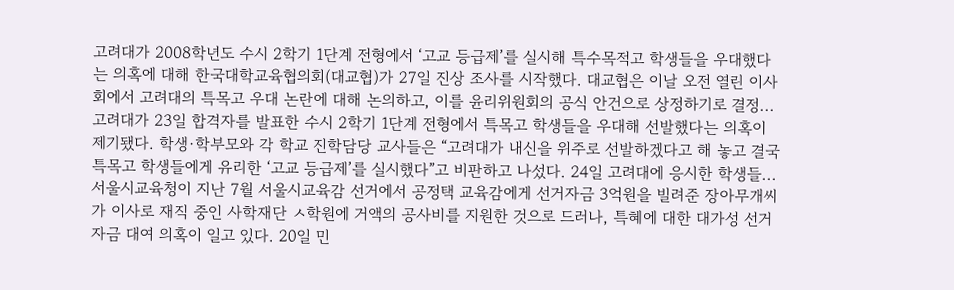고려대가 2008학년도 수시 2학기 1단계 전형에서 ‘고교 등급제’를 실시해 특수목적고 학생들을 우대했다는 의혹에 대해 한국대학교육협의회(대교협)가 27일 진상 조사를 시작했다. 대교협은 이날 오전 열린 이사회에서 고려대의 특목고 우대 논란에 대해 논의하고, 이를 윤리위원회의 공식 안건으로 상정하기로 결정...
고려대가 23일 합격자를 발표한 수시 2학기 1단계 전형에서 특목고 학생들을 우대해 선발했다는 의혹이 제기됐다. 학생·학부모와 각 학교 진학담당 교사들은 “고려대가 내신을 위주로 선발하겠다고 해 놓고 결국 특목고 학생들에게 유리한 ‘고교 등급제’를 실시했다”고 비판하고 나섰다. 24일 고려대에 응시한 학생들...
서울시교육청이 지난 7월 서울시교육감 선거에서 공정택 교육감에게 선거자금 3억원을 빌려준 장아무개씨가 이사로 재직 중인 사학재단 ㅅ학원에 거액의 공사비를 지원한 것으로 드러나, 특혜에 대한 대가성 선거자금 대여 의혹이 일고 있다. 20일 민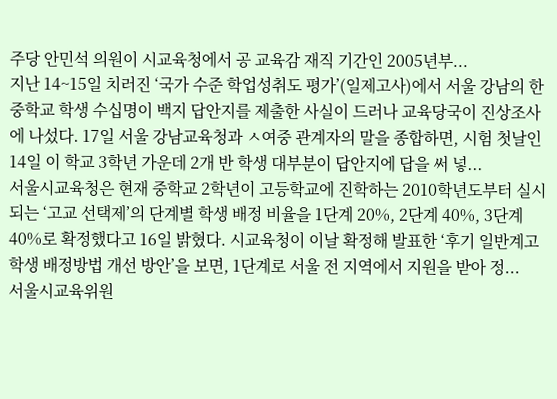주당 안민석 의원이 시교육청에서 공 교육감 재직 기간인 2005년부...
지난 14~15일 치러진 ‘국가 수준 학업성취도 평가’(일제고사)에서 서울 강남의 한 중학교 학생 수십명이 백지 답안지를 제출한 사실이 드러나 교육당국이 진상조사에 나섰다. 17일 서울 강남교육청과 ㅅ여중 관계자의 말을 종합하면, 시험 첫날인 14일 이 학교 3학년 가운데 2개 반 학생 대부분이 답안지에 답을 써 넣...
서울시교육청은 현재 중학교 2학년이 고등학교에 진학하는 2010학년도부터 실시되는 ‘고교 선택제’의 단계별 학생 배정 비율을 1단계 20%, 2단계 40%, 3단계 40%로 확정했다고 16일 밝혔다. 시교육청이 이날 확정해 발표한 ‘후기 일반계고 학생 배정방법 개선 방안’을 보면, 1단계로 서울 전 지역에서 지원을 받아 정...
서울시교육위원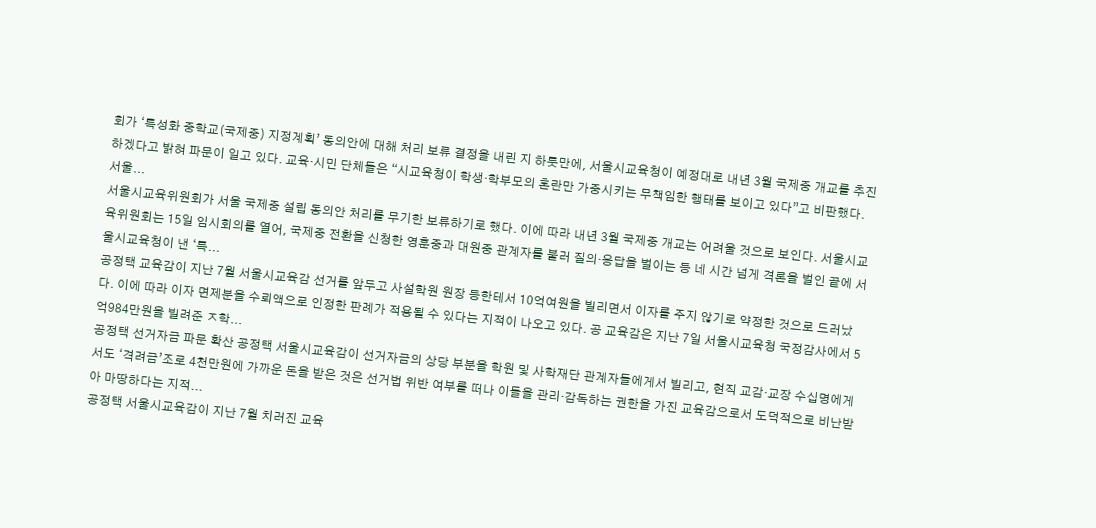회가 ‘특성화 중학교(국제중) 지정계획’ 동의안에 대해 처리 보류 결정을 내린 지 하룻만에, 서울시교육청이 예정대로 내년 3월 국제중 개교를 추진하겠다고 밝혀 파문이 일고 있다. 교육·시민 단체들은 “시교육청이 학생·학부모의 혼란만 가중시키는 무책임한 행태를 보이고 있다”고 비판했다. 서울...
서울시교육위원회가 서울 국제중 설립 동의안 처리를 무기한 보류하기로 했다. 이에 따라 내년 3월 국제중 개교는 어려울 것으로 보인다. 서울시교육위원회는 15일 임시회의를 열어, 국제중 전환을 신청한 영훈중과 대원중 관계자를 불러 질의·응답을 벌이는 등 네 시간 넘게 격론을 벌인 끝에 서울시교육청이 낸 ‘특...
공정택 교육감이 지난 7월 서울시교육감 선거를 앞두고 사설학원 원장 등한테서 10억여원을 빌리면서 이자를 주지 않기로 약정한 것으로 드러났다. 이에 따라 이자 면제분을 수뢰액으로 인정한 판례가 적용될 수 있다는 지적이 나오고 있다. 공 교육감은 지난 7일 서울시교육청 국정감사에서 5억984만원을 빌려준 ㅈ학...
공정택 선거자금 파문 확산 공정택 서울시교육감이 선거자금의 상당 부분을 학원 및 사학재단 관계자들에게서 빌리고, 현직 교감·교장 수십명에게서도 ‘격려금’조로 4천만원에 가까운 돈을 받은 것은 선거법 위반 여부를 떠나 이들을 관리·감독하는 권한을 가진 교육감으로서 도덕적으로 비난받아 마땅하다는 지적...
공정택 서울시교육감이 지난 7월 치러진 교육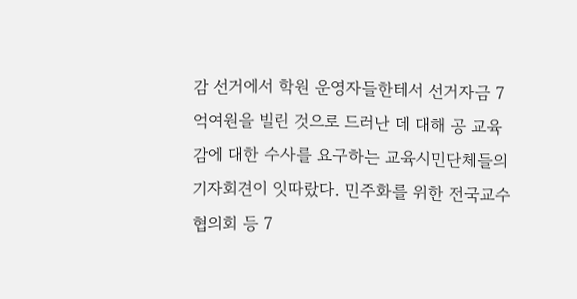감 선거에서 학원 운영자들한테서 선거자금 7억여원을 빌린 것으로 드러난 데 대해 공 교육감에 대한 수사를 요구하는 교육시민단체들의 기자회견이 잇따랐다. 민주화를 위한 전국교수협의회 등 7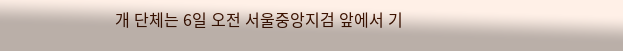개 단체는 6일 오전 서울중앙지검 앞에서 기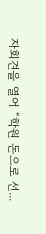자회견을 열어 “학원 돈으로 선...